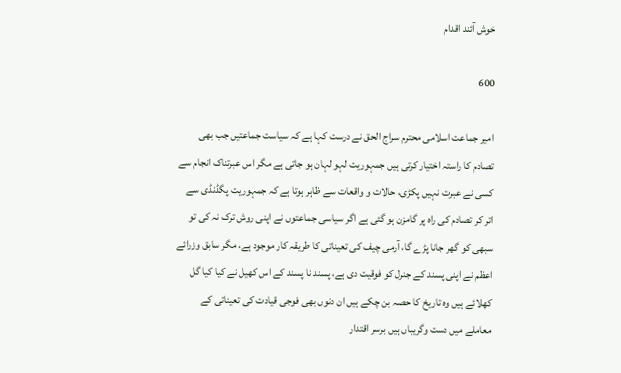خوش آئند اقدام

600

امیر جماعت اسلامی محترم سراج الحق نے درست کہا ہے کہ سیاست جماعتیں جب بھی تصادم کا راستہ اختیار کرتی ہیں جمہوریت لہو لہان ہو جاتی ہے مگر اس عبرتناک انجام سے کسی نے عبرت نہیں پکڑی، حالات و واقعات سے ظاہر ہوتا ہے کہ جمہوریت پگڈنڈی سے اتر کر تصادم کی راہ پر گامزن ہو گئی ہے اگر سیاسی جماعتوں نے اپنی روش ترک نہ کی تو سبھی کو گھر جانا پڑے گا، آرمی چیف کی تعیناتی کا طریقہ کار موجود ہے، مگر سابق وزرائے اعظم نے اپنی پسند کے جنرل کو فوقیت دی ہے، پسند نا پسند کے اس کھیل نے کیا کیا گل کھلائے ہیں وہ تاریخ کا حصہ بن چکے ہیں ان دنوں بھی فوجی قیادت کی تعیناتی کے معاملے میں دست وگریباں ہیں برسر اقتدار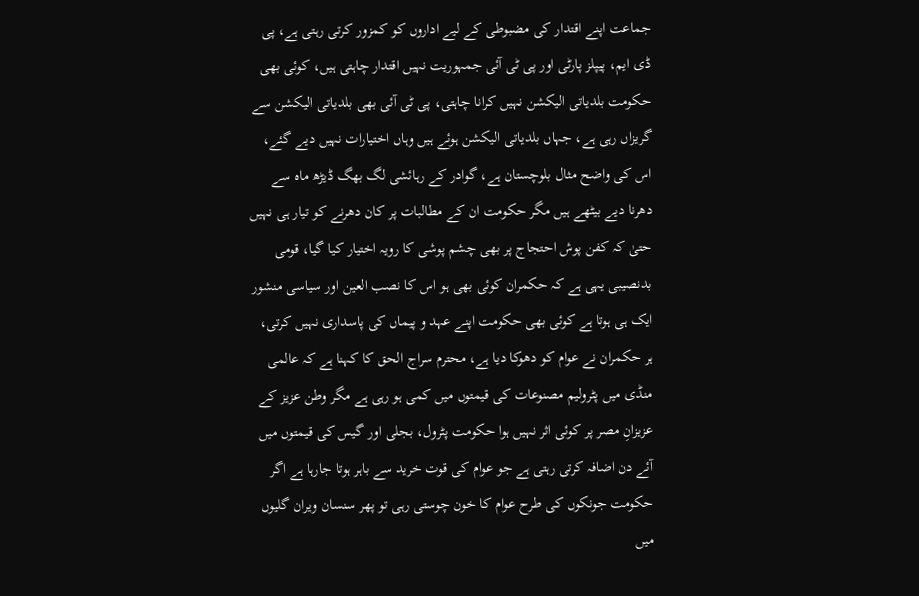جماعت اپنے اقتدار کی مضبوطی کے لیے اداروں کو کمزور کرتی رہتی ہے، پی ڈی ایم، پیپلز پارٹی اور پی ٹی آئی جمہوریت نہیں اقتدار چاہتی ہیں، کوئی بھی حکومت بلدیاتی الیکشن نہیں کرانا چاہتی، پی ٹی آئی بھی بلدیاتی الیکشن سے گریزاں رہی ہے، جہاں بلدیاتی الیکشن ہوئے ہیں وہاں اختیارات نہیں دیے گئے، اس کی واضح مثال بلوچستان ہے، گوادر کے رہائشی لگ بھگ ڈیڑھ ماہ سے دھرنا دیے بیٹھے ہیں مگر حکومت ان کے مطالبات پر کان دھرنے کو تیار ہی نہیں حتیٰ کہ کفن پوش احتجاج پر بھی چشم پوشی کا رویہ اختیار کیا گیا، قومی بدنصیبی یہی ہے کہ حکمران کوئی بھی ہو اس کا نصب العین اور سیاسی منشور ایک ہی ہوتا ہے کوئی بھی حکومت اپنے عہد و پیماں کی پاسداری نہیں کرتی، ہر حکمران نے عوام کو دھوکا دیا ہے، محترم سراج الحق کا کہنا ہے کہ عالمی منڈی میں پٹرولیم مصنوعات کی قیمتوں میں کمی ہو رہی ہے مگر وطن عزیز کے عزیزانِ مصر پر کوئی اثر نہیں ہوا حکومت پٹرول، بجلی اور گیس کی قیمتوں میں آئے دن اضافہ کرتی رہتی ہے جو عوام کی قوت خرید سے باہر ہوتا جارہا ہے اگر حکومت جونکوں کی طرح عوام کا خون چوستی رہی تو پھر سنسان ویران گلیوں میں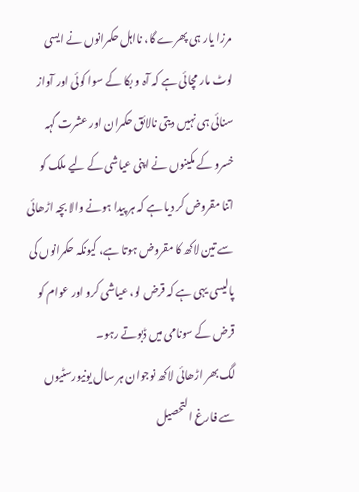مرزا یار ہی پھرے گا، نااہل حکمرانوں نے ایسی لوٹ مار مچائی ہے کہ آہ و بکا کے سوا کوئی اور آواز سنائی ہی نہیں دیتی نالائق حکمران اور عشرت گہہ خسرو کے مکینوں نے اپنی عیاشی کے لیے ملک کو اتنا مقروض کر دیا ہے کہ ہر پیدا ہونے والا بچہ اڑھائی سے تین لاکھ کا مقروض ہوتا ہے، کیونکہ حکمرانوں کی پالیسی یہی ہے کہ قرض لو، عیاشی کرو اور عوام کو قرض کے سونامی میں ڈبوتے رہو۔
لگ بھر اڑھائی لاکھ نوجوان ہر سال یونیورسٹیوں سے فارغ التحصیل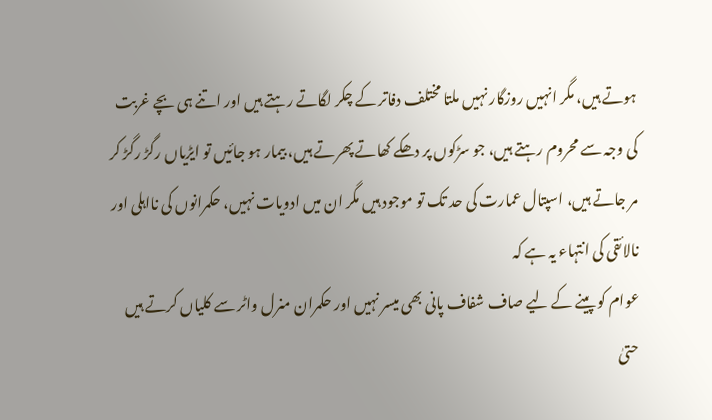ہوتے ہیں، مگر انہیں روزگار نہیں ملتا مختلف دفاتر کے چکر لگاتے رہتے ہیں اور اتنے ہی بچے غربت کی وجہ سے محروم رہتے ہیں، جو سڑکوں پر دھکے کھاتے پھرتے ہیں، بیمار ہو جائیں تو ایڑیاں رگڑ رگڑ کر مر جاتے ہیں، اسپتال عمارت کی حد تک تو موجود ہیں مگر ان میں ادویات نہیں، حکمرانوں کی نااہلی اور نالائقی کی انتہاء یہ ہے کہ
عوام کو پینے کے لیے صاف شفاف پانی بھی میسر نہیں اور حکمران منرل واٹر سے کلیاں کرتے ہیں حتیٰ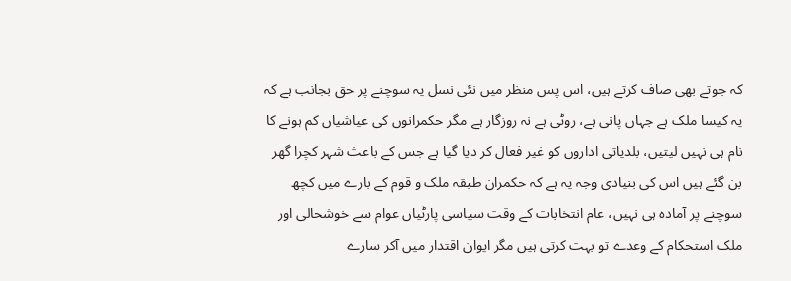کہ جوتے بھی صاف کرتے ہیں، اس پس منظر میں نئی نسل یہ سوچنے پر حق بجانب ہے کہ یہ کیسا ملک ہے جہاں پانی ہے، روٹی ہے نہ روزگار ہے مگر حکمرانوں کی عیاشیاں کم ہونے کا نام ہی نہیں لیتیں، بلدیاتی اداروں کو غیر فعال کر دیا گیا ہے جس کے باعث شہر کچرا گھر بن گئے ہیں اس کی بنیادی وجہ یہ ہے کہ حکمران طبقہ ملک و قوم کے بارے میں کچھ سوچنے پر آمادہ ہی نہیں، عام انتخابات کے وقت سیاسی پارٹیاں عوام سے خوشحالی اور ملک استحکام کے وعدے تو بہت کرتی ہیں مگر ایوان اقتدار میں آکر سارے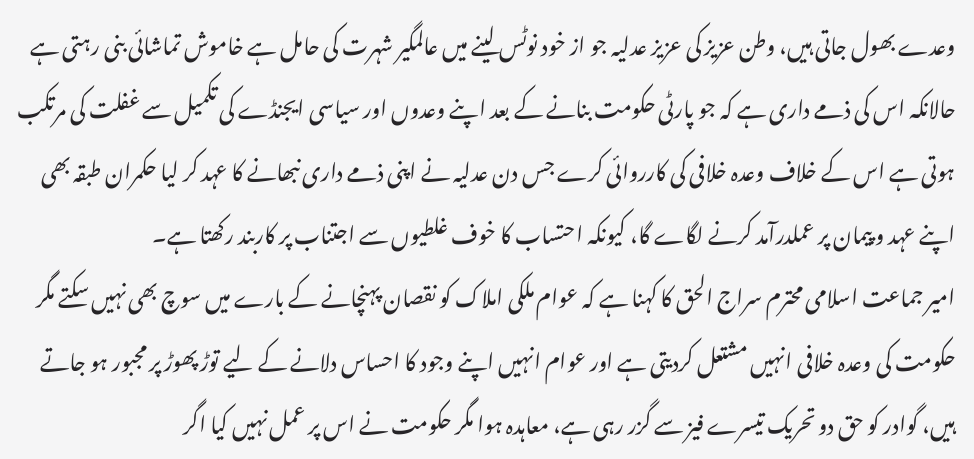وعدے بھول جاتی ہیں، وطن عزیز کی عزیز عدلیہ جو از خود نوٹس لینے میں عالمگیر شہرت کی حامل ہے خاموش تماشائی بنی رہتی ہے حالانکہ اس کی ذمے داری ہے کہ جو پارٹی حکومت بنانے کے بعد اپنے وعدوں اور سیاسی ایجنڈے کی تکمیل سے غفلت کی مرتکب ہوتی ہے اس کے خلاف وعدہ خلافی کی کارروائی کرے جس دن عدلیہ نے اپنی ذمے داری نبھانے کا عہد کر لیا حکمران طبقہ بھی اپنے عہد و پیمان پر عملدرآمد کرنے لگاے گا، کیونکہ احتساب کا خوف غلطیوں سے اجتناب پر کاربند رکھتا ہے۔
امیر جماعت اسلامی محترم سراج الحق کا کہنا ہے کہ عوام ملکی املاک کو نقصان پہنچانے کے بارے میں سوچ بھی نہیں سکتے مگر حکومت کی وعدہ خلافی انہیں مشتعل کردیتی ہے اور عوام انہیں اپنے وجود کا احساس دلانے کے لیے توڑ پھوڑ پر مجبور ہو جاتے ہیں، گوادر کو حق دو تحریک تیسرے فیز سے گزر رہی ہے، معاہدہ ہوا مگر حکومت نے اس پر عمل نہیں کیا اگر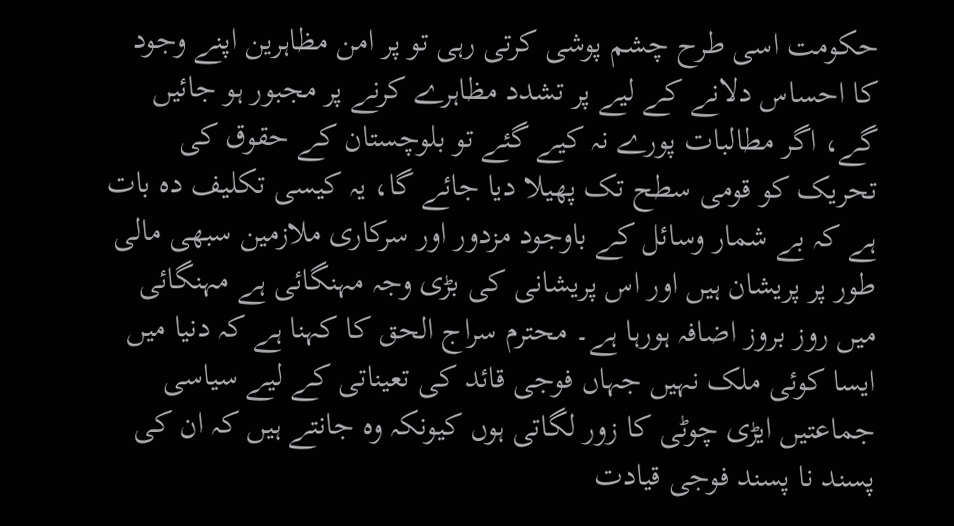حکومت اسی طرح چشم پوشی کرتی رہی تو پر امن مظاہرین اپنے وجود کا احساس دلانے کے لیے پر تشدد مظاہرے کرنے پر مجبور ہو جائیں گے، اگر مطالبات پورے نہ کیے گئے تو بلوچستان کے حقوق کی تحریک کو قومی سطح تک پھیلا دیا جائے گا، یہ کیسی تکلیف دہ بات ہے کہ بے شمار وسائل کے باوجود مزدور اور سرکاری ملازمین سبھی مالی طور پر پریشان ہیں اور اس پریشانی کی بڑی وجہ مہنگائی ہے مہنگائی میں روز بروز اضافہ ہورہا ہے۔ محترم سراج الحق کا کہنا ہے کہ دنیا میں ایسا کوئی ملک نہیں جہاں فوجی قائد کی تعیناتی کے لیے سیاسی جماعتیں ایڑی چوٹی کا زور لگاتی ہوں کیونکہ وہ جانتے ہیں کہ ان کی پسند نا پسند فوجی قیادت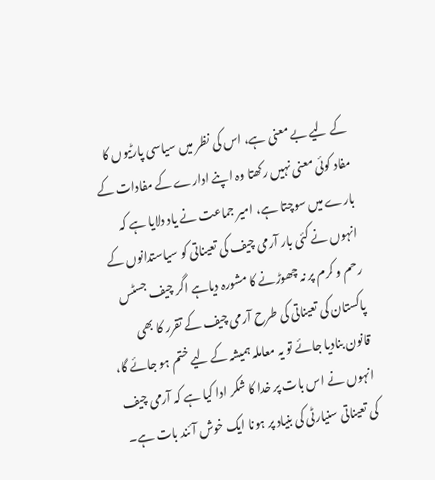کے لیے بے معنی ہے، اس کی نظر میں سیاسی پارٹیوں کا مفاد کوئی معنی نہیں رکھتا وہ اپنے ادارے کے مفادات کے بارے میں سوچتا ہے، امیر جماعت نے یاد دلایا ہے کہ انہوں نے کئی بار آرمی چیف کی تعیناتی کو سیاستدانوں کے رحم و کرم پر نہ چھوڑنے کا مشورہ دیاہے اگر چیف جسٹس پاکستان کی تعیناتی کی طرح آرمی چیف کے تقرر کا بھی قانون بنادیا جائے تو یہ معاملہ ہمیشہ کے لیے ختم ہو جائے گا، انہوں نے اس بات پر خدا کا شکر ادا کیا ہے کہ آرمی چیف کی تعیناتی سنیارٹی کی بنیاد پر ہونا ایک خوش آئند بات ہے۔